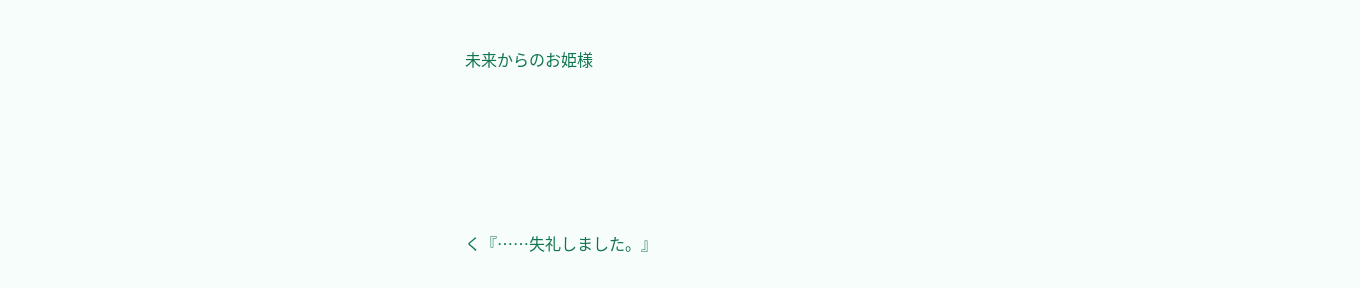未来からのお姫様





く『……失礼しました。』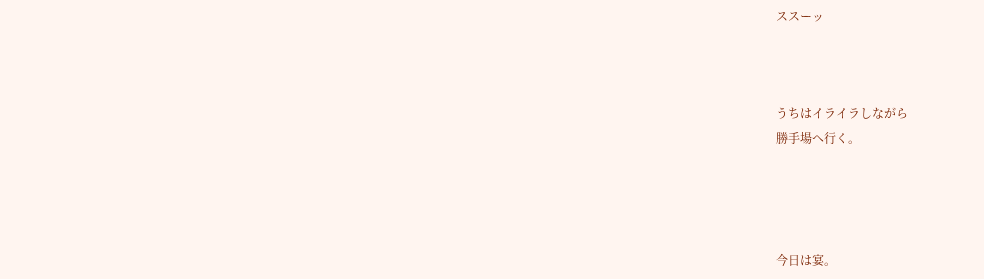ススーッ



うちはイライラしながら
勝手場へ行く。




今日は宴。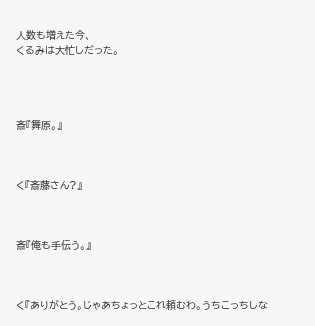人数も増えた今、
くるみは大忙しだった。




斎『舞原。』



く『斎藤さん?』



斎『俺も手伝う。』



く『ありがとう。じゃあちょっとこれ頼むわ。うちこっちしな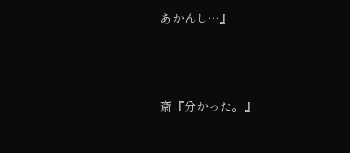あかんし…』



斎『分かった。』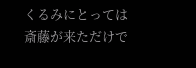くるみにとっては
斎藤が来ただけで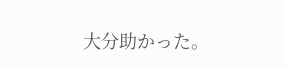大分助かった。